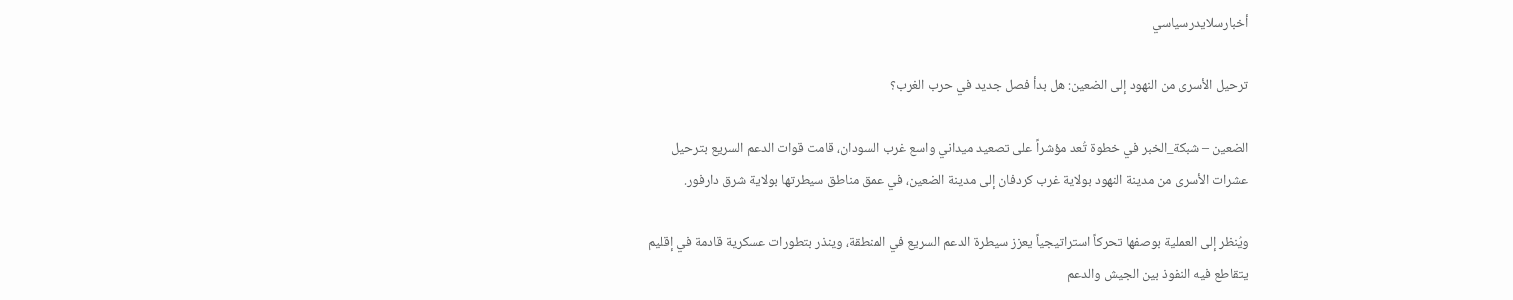أخبارسلايدرسياسي

ترحيل الأسرى من النهود إلى الضعين: هل بدأ فصل جديد في حرب الغرب؟

الضعين – شبكة_الخبر في خطوة تُعد مؤشراً على تصعيد ميداني واسع غرب السودان، قامت قوات الدعم السريع بترحيل عشرات الأسرى من مدينة النهود بولاية غرب كردفان إلى مدينة الضعين، في عمق مناطق سيطرتها بولاية شرق دارفور.

ويُنظر إلى العملية بوصفها تحركاً استراتيجياً يعزز سيطرة الدعم السريع في المنطقة، وينذر بتطورات عسكرية قادمة في إقليم يتقاطع فيه النفوذ بين الجيش والدعم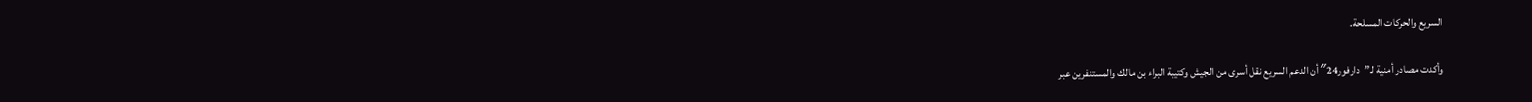السريع والحركات المسلحة.

وأكدت مصادر أمنية لـ”دارفور24″ أن الدعم السريع نقل أسرى من الجيش وكتيبة البراء بن مالك والمستنفرين عبر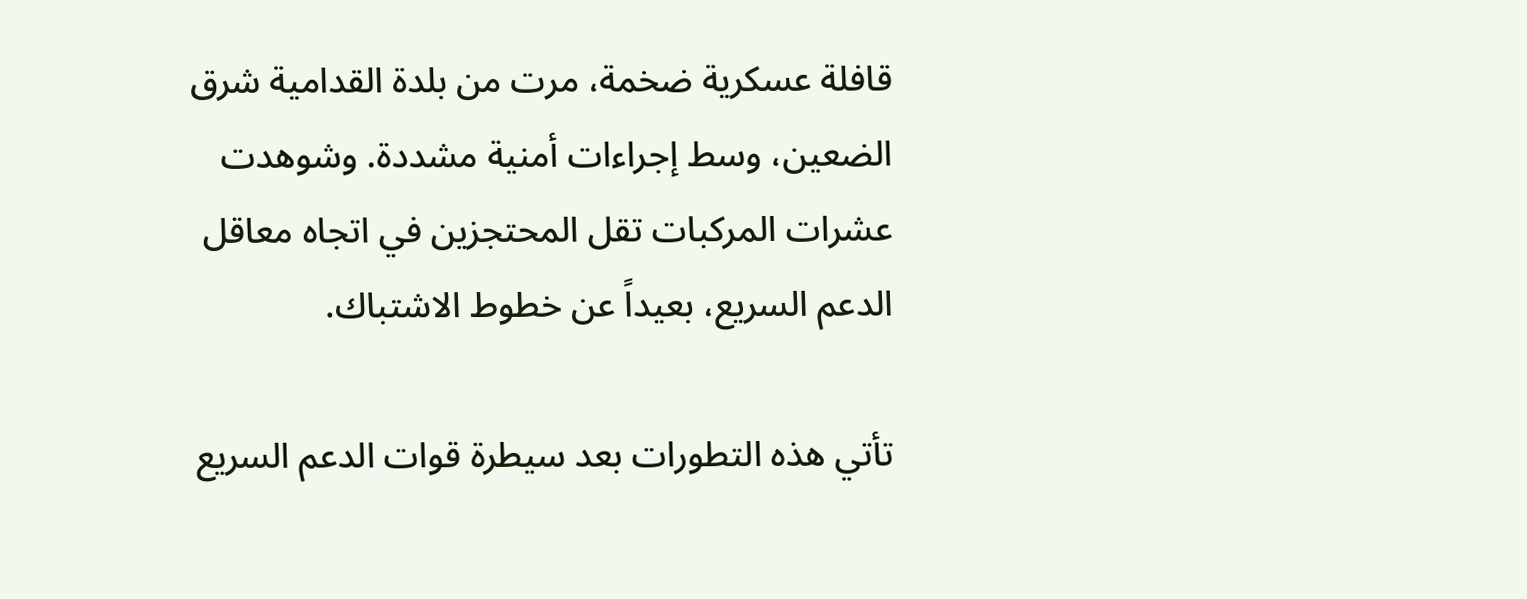قافلة عسكرية ضخمة، مرت من بلدة القدامية شرق الضعين، وسط إجراءات أمنية مشددة. وشوهدت عشرات المركبات تقل المحتجزين في اتجاه معاقل الدعم السريع، بعيداً عن خطوط الاشتباك.

تأتي هذه التطورات بعد سيطرة قوات الدعم السريع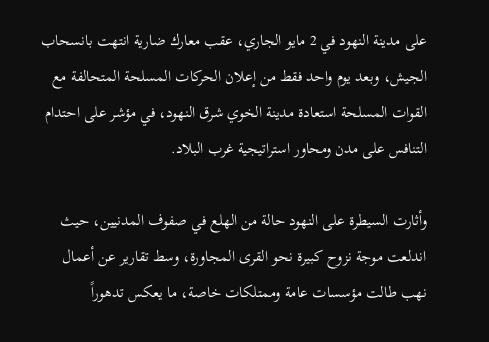على مدينة النهود في 2 مايو الجاري، عقب معارك ضارية انتهت بانسحاب الجيش، وبعد يوم واحد فقط من إعلان الحركات المسلحة المتحالفة مع القوات المسلحة استعادة مدينة الخوي شرق النهود، في مؤشر على احتدام التنافس على مدن ومحاور استراتيجية غرب البلاد.

وأثارت السيطرة على النهود حالة من الهلع في صفوف المدنيين، حيث اندلعت موجة نزوح كبيرة نحو القرى المجاورة، وسط تقارير عن أعمال نهب طالت مؤسسات عامة وممتلكات خاصة، ما يعكس تدهوراً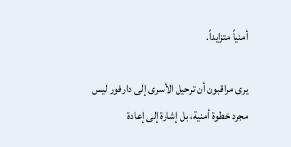أمنياً متزايداً.

يرى مراقبون أن ترحيل الأسرى إلى دارفور ليس مجرد خطوة أمنية، بل إشارة إلى إعادة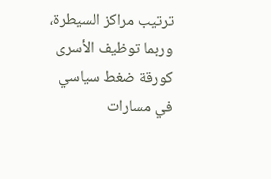ترتيب مراكز السيطرة، وربما توظيف الأسرى كورقة ضغط سياسي في مسارات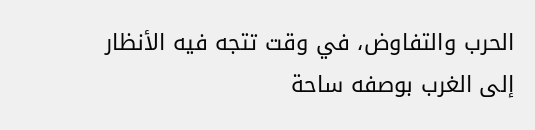الحرب والتفاوض، في وقت تتجه فيه الأنظار إلى الغرب بوصفه ساحة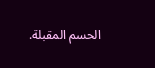الحسم المقبلة.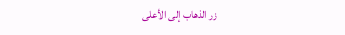زر الذهاب إلى الأعلى